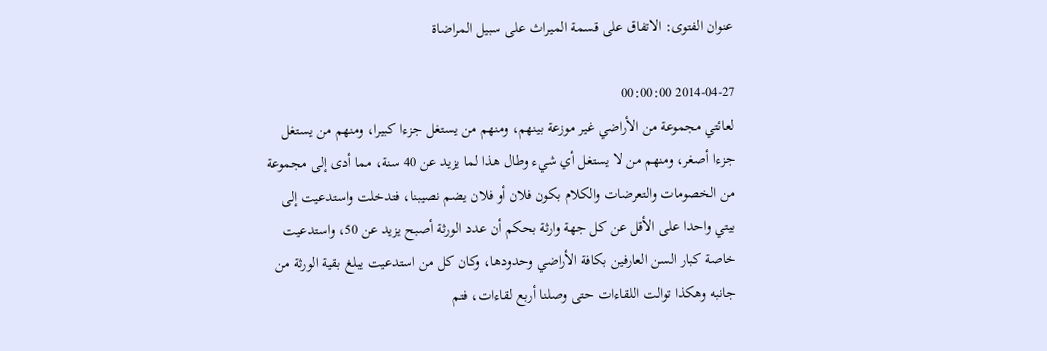عنوان الفتوى: الاتفاق على قسمة الميراث على سبيل المراضاة

2014-04-27 00:00:00
لعائتي مجموعة من الأراضي غير موزعة بينهم، ومنهم من يستغل جزءا كبيرا، ومنهم من يستغل جزءا أصغر، ومنهم من لا يستغل أي شيء وطال هذا لما يزيد عن 40 سنة، مما أدى إلى مجموعة من الخصومات والتعرضات والكلام بكون فلان أو فلان يضم نصيبنا، فتدخلت واستدعيت إلى بيتي واحدا على الأقل عن كل جهة وارثة بحكم أن عدد الورثة أصبح يزيد عن 50، واستدعيت خاصة كبار السن العارفين بكافة الأراضي وحدودها، وكان كل من استدعيت يبلغ بقية الورثة من جانبه وهكذا توالت اللقاءات حتى وصلنا أربع لقاءات، فتم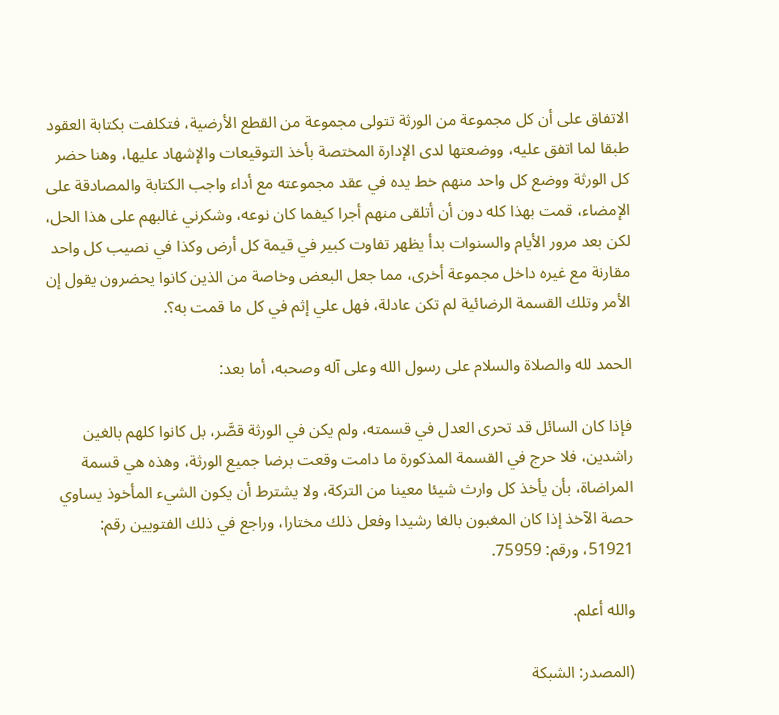الاتفاق على أن كل مجموعة من الورثة تتولى مجموعة من القطع الأرضية، فتكلفت بكتابة العقود طبقا لما اتفق عليه، ووضعتها لدى الإدارة المختصة بأخذ التوقيعات والإشهاد عليها، وهنا حضر كل الورثة ووضع كل واحد منهم خط يده في عقد مجموعته مع أداء واجب الكتابة والمصادقة على الإمضاء، قمت بهذا كله دون أن أتلقى منهم أجرا كيفما كان نوعه، وشكرني غالبهم على هذا الحل، لكن بعد مرور الأيام والسنوات بدأ يظهر تفاوت كبير في قيمة كل أرض وكذا في نصيب كل واحد مقارنة مع غيره داخل مجموعة أخرى، مما جعل البعض وخاصة من الذين كانوا يحضرون يقول إن الأمر وتلك القسمة الرضائية لم تكن عادلة، فهل علي إثم في كل ما قمت به؟.

الحمد لله والصلاة والسلام على رسول الله وعلى آله وصحبه، أما بعد:

فإذا كان السائل قد تحرى العدل في قسمته، ولم يكن في الورثة قصَّر، بل كانوا كلهم بالغين راشدين، فلا حرج في القسمة المذكورة ما دامت وقعت برضا جميع الورثة، وهذه هي قسمة المراضاة، بأن يأخذ كل وارث شيئا معينا من التركة، ولا يشترط أن يكون الشيء المأخوذ يساوي حصة الآخذ إذا كان المغبون بالغا رشيدا وفعل ذلك مختارا، وراجع في ذلك الفتويين رقم: 51921، ورقم: 75959.

والله أعلم.

(المصدر: الشبكة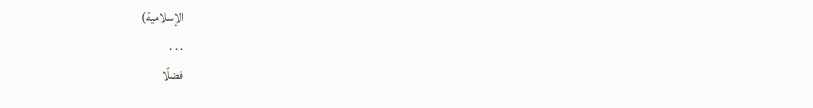الإسلامية)
. . .
فضلًا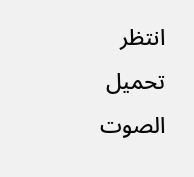انتظر تحميل الصوت